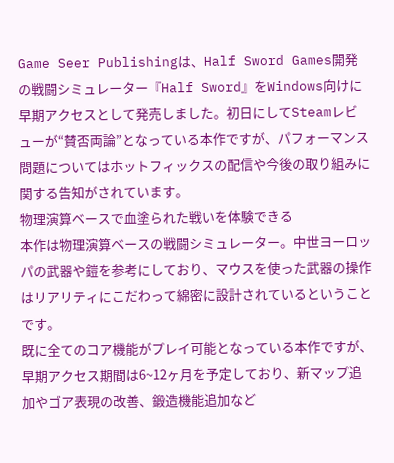Game Seer Publishingは、Half Sword Games開発の戦闘シミュレーター『Half Sword』をWindows向けに早期アクセスとして発売しました。初日にしてSteamレビューが“賛否両論”となっている本作ですが、パフォーマンス問題についてはホットフィックスの配信や今後の取り組みに関する告知がされています。
物理演算ベースで血塗られた戦いを体験できる
本作は物理演算ベースの戦闘シミュレーター。中世ヨーロッパの武器や鎧を参考にしており、マウスを使った武器の操作はリアリティにこだわって綿密に設計されているということです。
既に全てのコア機能がプレイ可能となっている本作ですが、早期アクセス期間は6~12ヶ月を予定しており、新マップ追加やゴア表現の改善、鍛造機能追加など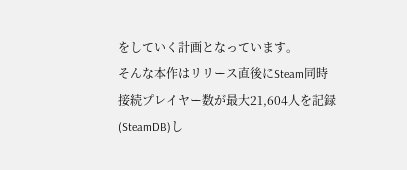をしていく計画となっています。
そんな本作はリリース直後にSteam同時接続プレイヤー数が最大21,604人を記録(SteamDB)し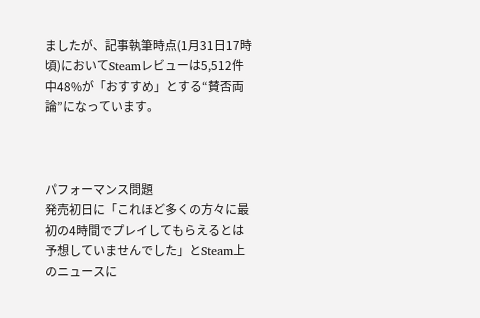ましたが、記事執筆時点(1月31日17時頃)においてSteamレビューは5,512件中48%が「おすすめ」とする“賛否両論”になっています。



パフォーマンス問題
発売初日に「これほど多くの方々に最初の4時間でプレイしてもらえるとは予想していませんでした」とSteam上のニュースに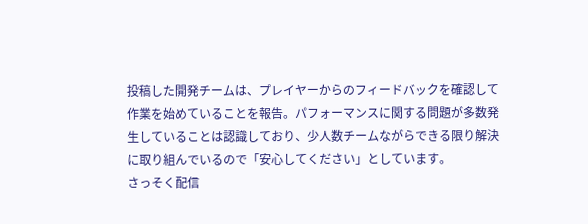投稿した開発チームは、プレイヤーからのフィードバックを確認して作業を始めていることを報告。パフォーマンスに関する問題が多数発生していることは認識しており、少人数チームながらできる限り解決に取り組んでいるので「安心してください」としています。
さっそく配信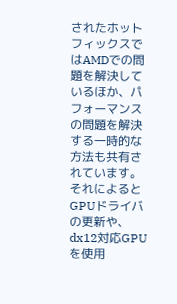されたホットフィックスではAMDでの問題を解決しているほか、パフォーマンスの問題を解決する一時的な方法も共有されています。それによるとGPUドライバの更新や、dx12対応GPUを使用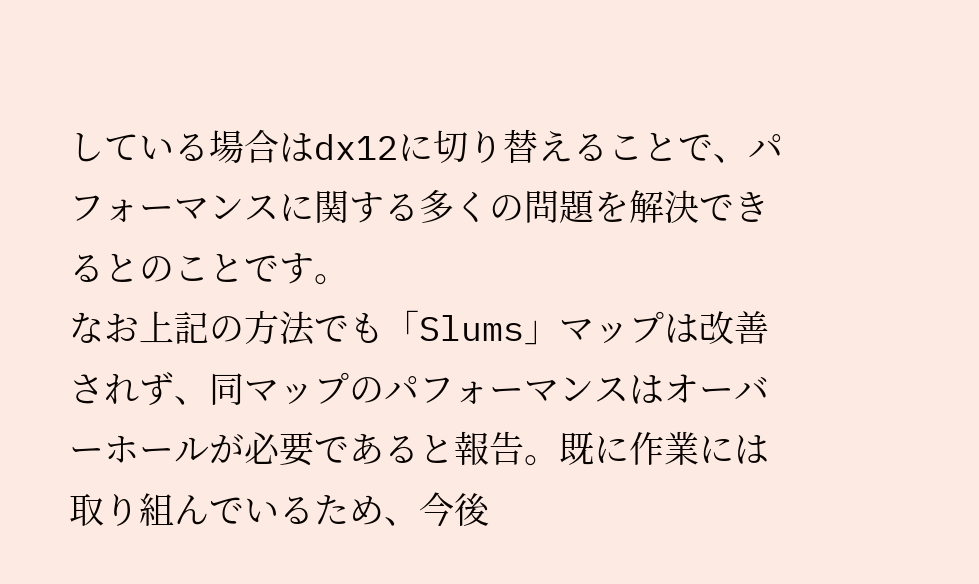している場合はdx12に切り替えることで、パフォーマンスに関する多くの問題を解決できるとのことです。
なお上記の方法でも「Slums」マップは改善されず、同マップのパフォーマンスはオーバーホールが必要であると報告。既に作業には取り組んでいるため、今後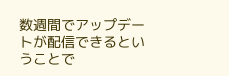数週間でアップデートが配信できるということで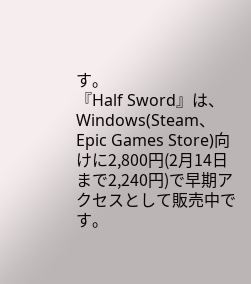す。
『Half Sword』は、Windows(Steam、Epic Games Store)向けに2,800円(2月14日まで2,240円)で早期アクセスとして販売中です。